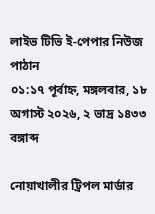লাইভ টিভি ই-পেপার নিউজ পাঠান
০১:১৭ পূর্বাহ্ন, মঙ্গলবার, ১৮ অগাস্ট ২০২৬, ২ ভাদ্র ১৪৩৩ বঙ্গাব্দ

নোয়াখালীর ট্রিপল মার্ডার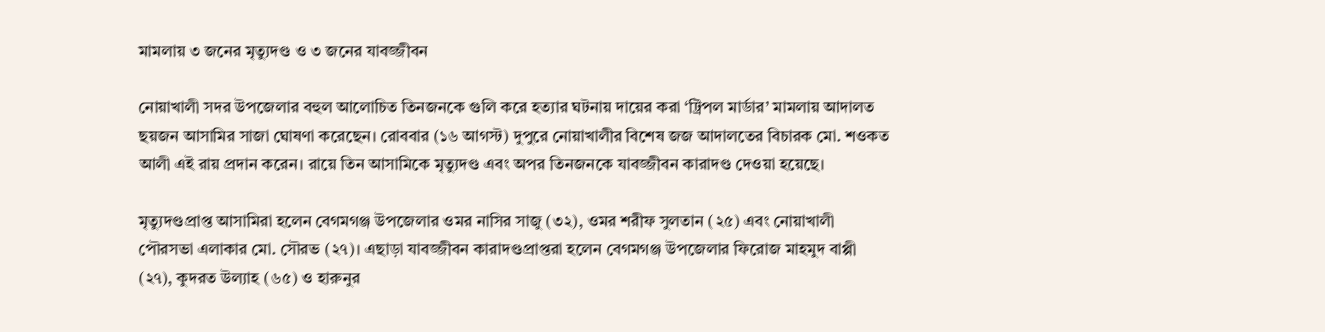মামলায় ৩ জনের মৃত্যুদণ্ড ও ৩ জনের যাবজ্জীবন

নোয়াখালী সদর উপজেলার বহুল আলোচিত তিনজনকে গুলি করে হত্যার ঘটনায় দায়ের করা ‘ট্রিপল মার্ডার’ মামলায় আদালত ছয়জন আসামির সাজা ঘোষণা করেছেন। রোববার (১৬ আগস্ট) দুপুরে নোয়াখালীর বিশেষ জজ আদালতের বিচারক মো. শওকত আলী এই রায় প্রদান করেন। রায়ে তিন আসামিকে মৃত্যুদণ্ড এবং অপর তিনজনকে যাবজ্জীবন কারাদণ্ড দেওয়া হয়েছে।

মৃত্যুদণ্ডপ্রাপ্ত আসামিরা হলেন বেগমগঞ্জ উপজেলার ওমর নাসির সাজু (৩২), ওমর শরীফ সুলতান (২৫) এবং নোয়াখালী পৌরসভা এলাকার মো. সৌরভ (২৭)। এছাড়া যাবজ্জীবন কারাদণ্ডপ্রাপ্তরা হলেন বেগমগঞ্জ উপজেলার ফিরোজ মাহমুদ বাপ্পী (২৭), কুদরত উল্যাহ (৬৫) ও হারুনুর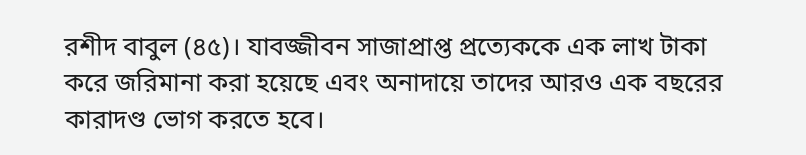রশীদ বাবুল (৪৫)। যাবজ্জীবন সাজাপ্রাপ্ত প্রত্যেককে এক লাখ টাকা করে জরিমানা করা হয়েছে এবং অনাদায়ে তাদের আরও এক বছরের কারাদণ্ড ভোগ করতে হবে।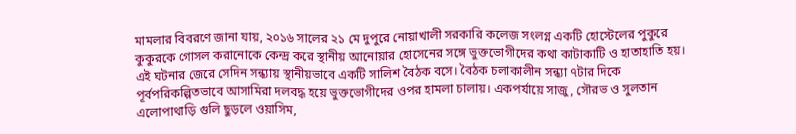মামলার বিবরণে জানা যায়, ২০১৬ সালের ২১ মে দুপুরে নোয়াখালী সরকারি কলেজ সংলগ্ন একটি হোস্টেলের পুকুরে কুকুরকে গোসল করানোকে কেন্দ্র করে স্থানীয় আনোয়ার হোসেনের সঙ্গে ভুক্তভোগীদের কথা কাটাকাটি ও হাতাহাতি হয়। এই ঘটনার জেরে সেদিন সন্ধ্যায় স্থানীয়ভাবে একটি সালিশ বৈঠক বসে। বৈঠক চলাকালীন সন্ধ্যা ৭টার দিকে পূর্বপরিকল্পিতভাবে আসামিরা দলবদ্ধ হয়ে ভুক্তভোগীদের ওপর হামলা চালায়। একপর্যায়ে সাজু, সৌরভ ও সুলতান এলোপাথাড়ি গুলি ছুড়লে ওয়াসিম,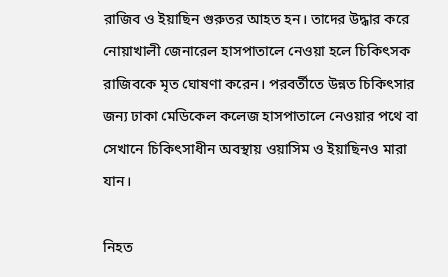রাজিব ও ইয়াছিন গুরুতর আহত হন। তাদের উদ্ধার করে নোয়াখালী জেনারেল হাসপাতালে নেওয়া হলে চিকিৎসক রাজিবকে মৃত ঘোষণা করেন। পরবর্তীতে উন্নত চিকিৎসার জন্য ঢাকা মেডিকেল কলেজ হাসপাতালে নেওয়ার পথে বা সেখানে চিকিৎসাধীন অবস্থায় ওয়াসিম ও ইয়াছিনও মারা যান।

নিহত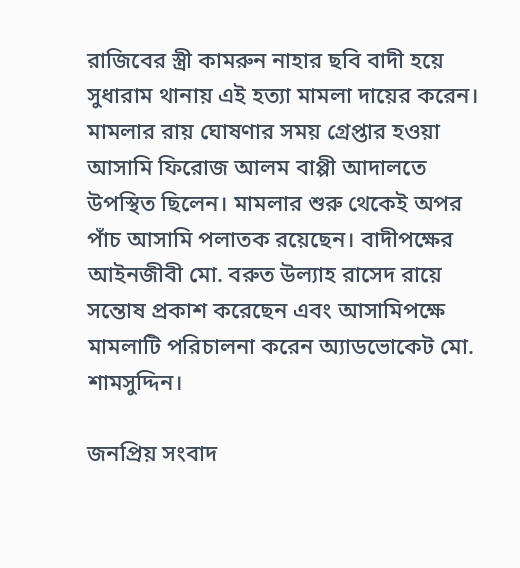রাজিবের স্ত্রী কামরুন নাহার ছবি বাদী হয়ে সুধারাম থানায় এই হত্যা মামলা দায়ের করেন। মামলার রায় ঘোষণার সময় গ্রেপ্তার হওয়া আসামি ফিরোজ আলম বাপ্পী আদালতে উপস্থিত ছিলেন। মামলার শুরু থেকেই অপর পাঁচ আসামি পলাতক রয়েছেন। বাদীপক্ষের আইনজীবী মো. বরুত উল্যাহ রাসেদ রায়ে সন্তোষ প্রকাশ করেছেন এবং আসামিপক্ষে মামলাটি পরিচালনা করেন অ্যাডভোকেট মো. শামসুদ্দিন।

জনপ্রিয় সংবাদ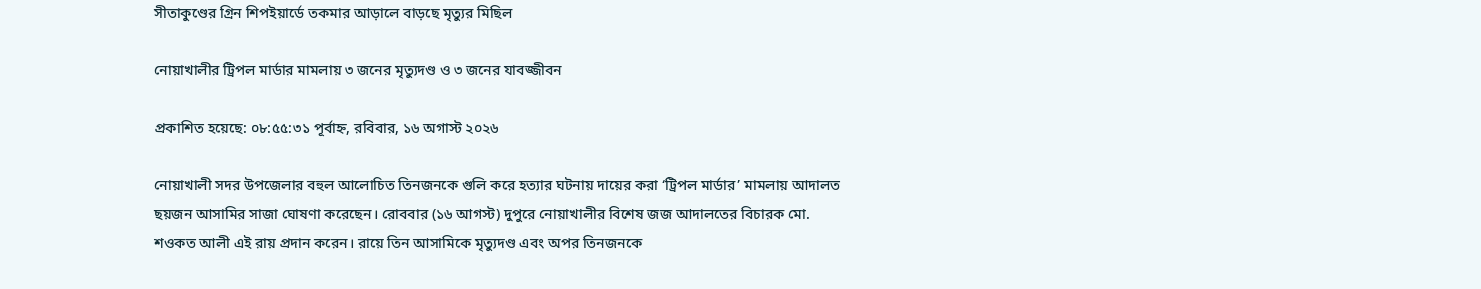সীতাকুণ্ডের গ্রিন শিপইয়ার্ডে তকমার আড়ালে বাড়ছে মৃত্যুর মিছিল

নোয়াখালীর ট্রিপল মার্ডার মামলায় ৩ জনের মৃত্যুদণ্ড ও ৩ জনের যাবজ্জীবন

প্রকাশিত হয়েছে: ০৮:৫৫:৩১ পূর্বাহ্ন, রবিবার, ১৬ অগাস্ট ২০২৬

নোয়াখালী সদর উপজেলার বহুল আলোচিত তিনজনকে গুলি করে হত্যার ঘটনায় দায়ের করা ‘ট্রিপল মার্ডার’ মামলায় আদালত ছয়জন আসামির সাজা ঘোষণা করেছেন। রোববার (১৬ আগস্ট) দুপুরে নোয়াখালীর বিশেষ জজ আদালতের বিচারক মো. শওকত আলী এই রায় প্রদান করেন। রায়ে তিন আসামিকে মৃত্যুদণ্ড এবং অপর তিনজনকে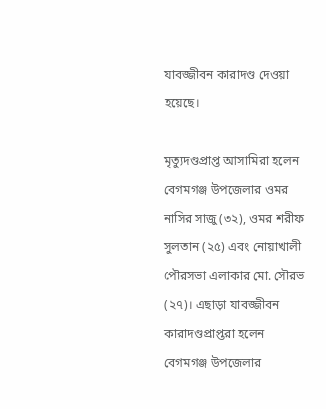যাবজ্জীবন কারাদণ্ড দেওয়া হয়েছে।

মৃত্যুদণ্ডপ্রাপ্ত আসামিরা হলেন বেগমগঞ্জ উপজেলার ওমর নাসির সাজু (৩২), ওমর শরীফ সুলতান (২৫) এবং নোয়াখালী পৌরসভা এলাকার মো. সৌরভ (২৭)। এছাড়া যাবজ্জীবন কারাদণ্ডপ্রাপ্তরা হলেন বেগমগঞ্জ উপজেলার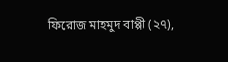ফিরোজ মাহমুদ বাপ্পী (২৭),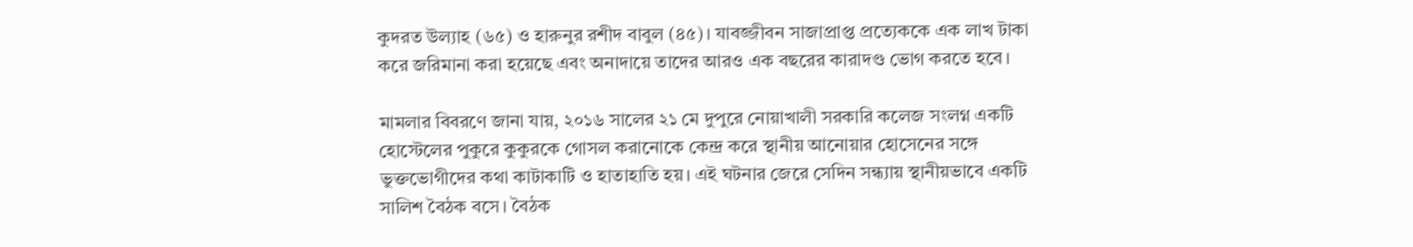কুদরত উল্যাহ (৬৫) ও হারুনুর রশীদ বাবুল (৪৫)। যাবজ্জীবন সাজাপ্রাপ্ত প্রত্যেককে এক লাখ টাকা করে জরিমানা করা হয়েছে এবং অনাদায়ে তাদের আরও এক বছরের কারাদণ্ড ভোগ করতে হবে।

মামলার বিবরণে জানা যায়, ২০১৬ সালের ২১ মে দুপুরে নোয়াখালী সরকারি কলেজ সংলগ্ন একটি হোস্টেলের পুকুরে কুকুরকে গোসল করানোকে কেন্দ্র করে স্থানীয় আনোয়ার হোসেনের সঙ্গে ভুক্তভোগীদের কথা কাটাকাটি ও হাতাহাতি হয়। এই ঘটনার জেরে সেদিন সন্ধ্যায় স্থানীয়ভাবে একটি সালিশ বৈঠক বসে। বৈঠক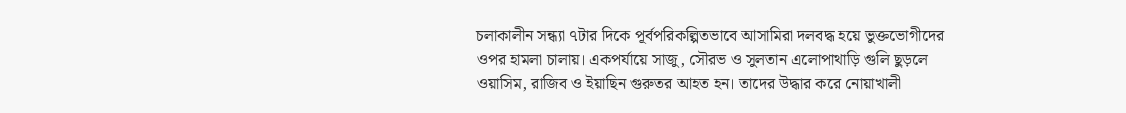চলাকালীন সন্ধ্যা ৭টার দিকে পূর্বপরিকল্পিতভাবে আসামিরা দলবদ্ধ হয়ে ভুক্তভোগীদের ওপর হামলা চালায়। একপর্যায়ে সাজু, সৌরভ ও সুলতান এলোপাথাড়ি গুলি ছুড়লে ওয়াসিম, রাজিব ও ইয়াছিন গুরুতর আহত হন। তাদের উদ্ধার করে নোয়াখালী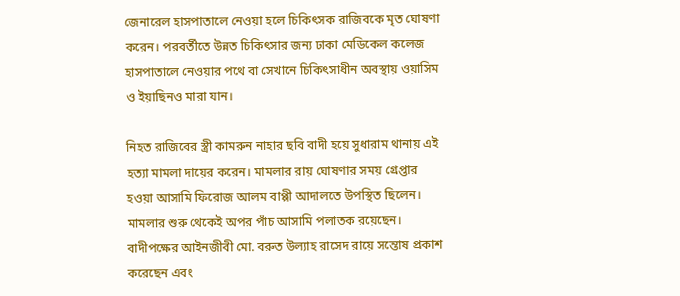জেনারেল হাসপাতালে নেওয়া হলে চিকিৎসক রাজিবকে মৃত ঘোষণা করেন। পরবর্তীতে উন্নত চিকিৎসার জন্য ঢাকা মেডিকেল কলেজ হাসপাতালে নেওয়ার পথে বা সেখানে চিকিৎসাধীন অবস্থায় ওয়াসিম ও ইয়াছিনও মারা যান।

নিহত রাজিবের স্ত্রী কামরুন নাহার ছবি বাদী হয়ে সুধারাম থানায় এই হত্যা মামলা দায়ের করেন। মামলার রায় ঘোষণার সময় গ্রেপ্তার হওয়া আসামি ফিরোজ আলম বাপ্পী আদালতে উপস্থিত ছিলেন। মামলার শুরু থেকেই অপর পাঁচ আসামি পলাতক রয়েছেন। বাদীপক্ষের আইনজীবী মো. বরুত উল্যাহ রাসেদ রায়ে সন্তোষ প্রকাশ করেছেন এবং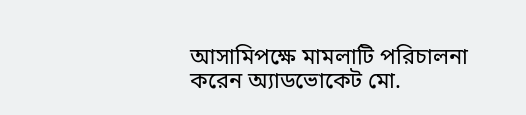আসামিপক্ষে মামলাটি পরিচালনা করেন অ্যাডভোকেট মো.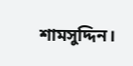শামসুদ্দিন।